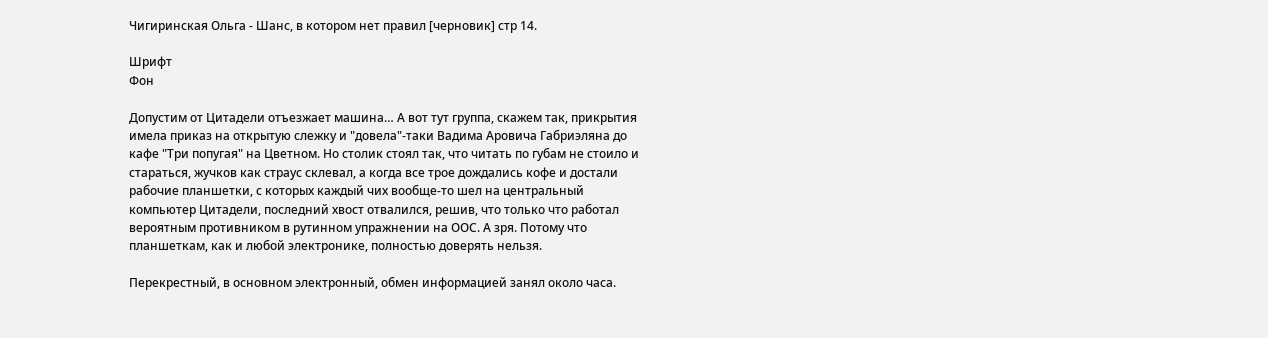Чигиринская Ольга - Шанс, в котором нет правил [черновик] стр 14.

Шрифт
Фон

Допустим от Цитадели отъезжает машина… А вот тут группа, скажем так, прикрытия имела приказ на открытую слежку и "довела"-таки Вадима Аровича Габриэляна до кафе "Три попугая" на Цветном. Но столик стоял так, что читать по губам не стоило и стараться, жучков как страус склевал, а когда все трое дождались кофе и достали рабочие планшетки, с которых каждый чих вообще-то шел на центральный компьютер Цитадели, последний хвост отвалился, решив, что только что работал вероятным противником в рутинном упражнении на ООС. А зря. Потому что планшеткам, как и любой электронике, полностью доверять нельзя.

Перекрестный, в основном электронный, обмен информацией занял около часа.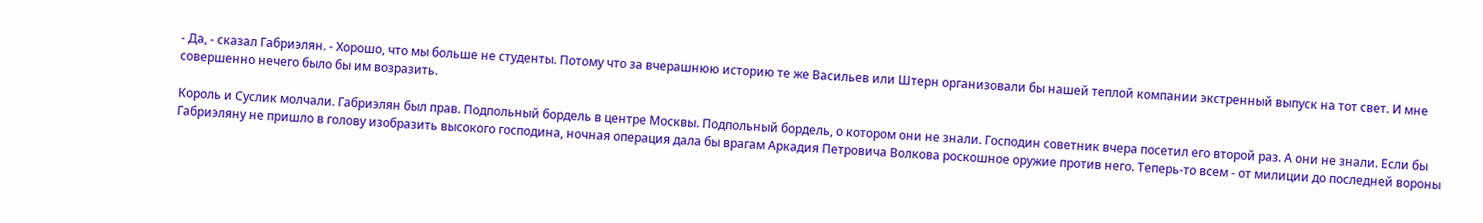- Да, - сказал Габриэлян. - Хорошо, что мы больше не студенты. Потому что за вчерашнюю историю те же Васильев или Штерн организовали бы нашей теплой компании экстренный выпуск на тот свет. И мне совершенно нечего было бы им возразить.

Король и Суслик молчали. Габриэлян был прав. Подпольный бордель в центре Москвы. Подпольный бордель, о котором они не знали. Господин советник вчера посетил его второй раз. А они не знали. Если бы Габриэляну не пришло в голову изобразить высокого господина, ночная операция дала бы врагам Аркадия Петровича Волкова роскошное оружие против него. Теперь-то всем - от милиции до последней вороны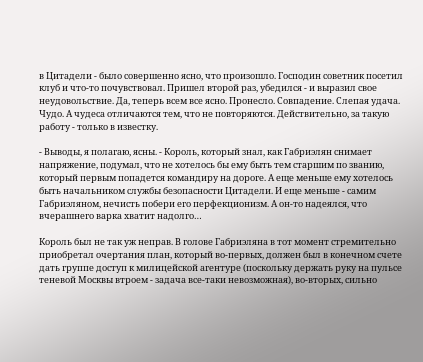в Цитадели - было совершенно ясно, что произошло. Господин советник посетил клуб и что-то почувствовал. Пришел второй раз, убедился - и выразил свое неудовольствие. Да, теперь всем все ясно. Пронесло. Совпадение. Слепая удача. Чудо. А чудеса отличаются тем, что не повторяются. Действительно, за такую работу - только в известку.

- Выводы, я полагаю, ясны. - Король, который знал, как Габриэлян снимает напряжение, подумал, что не хотелось бы ему быть тем старшим по званию, который первым попадется командиру на дороге. А еще меньше ему хотелось быть начальником службы безопасности Цитадели. И еще меньше - самим Габриэляном, нечисть побери его перфекционизм. А он-то надеялся, что вчерашнего варка хватит надолго…

Король был не так уж неправ. В голове Габриэляна в тот момент стремительно приобретал очертания план, который во-первых, должен был в конечном счете дать группе доступ к милицейской агентуре (поскольку держать руку на пульсе теневой Москвы втроем - задача все-таки невозможная), во-вторых, сильно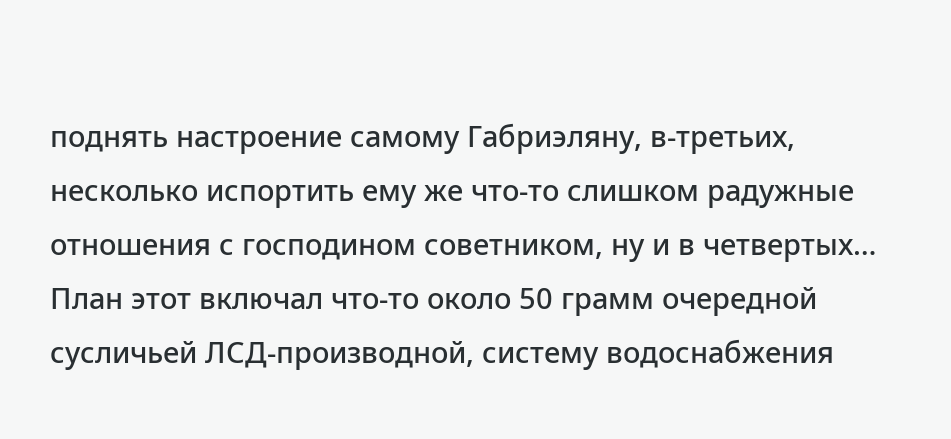поднять настроение самому Габриэляну, в-третьих, несколько испортить ему же что-то слишком радужные отношения с господином советником, ну и в четвертых… План этот включал что-то около 50 грамм очередной сусличьей ЛСД-производной, систему водоснабжения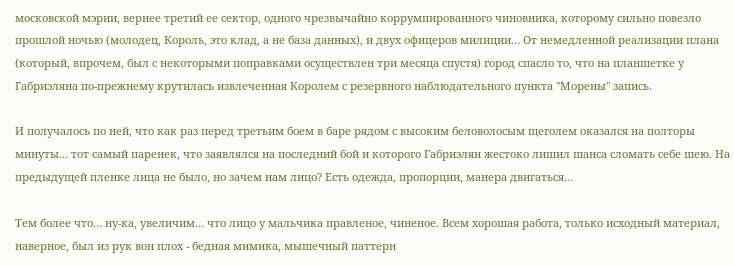московской мэрии, вернее третий ее сектор, одного чрезвычайно коррумпированного чиновника, которому сильно повезло прошлой ночью (молодец, Король, это клад, а не база данных), и двух офицеров милиции… От немедленной реализации плана (который, впрочем, был с некоторыми поправками осуществлен три месяца спустя) город спасло то, что на планшетке у Габриэляна по-прежнему крутилась извлеченная Королем с резервного наблюдательного пункта "Морены" запись.

И получалось по ней, что как раз перед третьим боем в баре рядом с высоким беловолосым щеголем оказался на полторы минуты… тот самый паренек, что заявлялся на последний бой и которого Габриэлян жестоко лишил шанса сломать себе шею. На предыдущей пленке лица не было, но зачем нам лицо? Есть одежда, пропорции, манера двигаться…

Тем более что… ну-ка, увеличим… что лицо у мальчика правленое, чиненое. Всем хорошая работа, только исходный материал, наверное, был из рук вон плох - бедная мимика, мышечный паттерн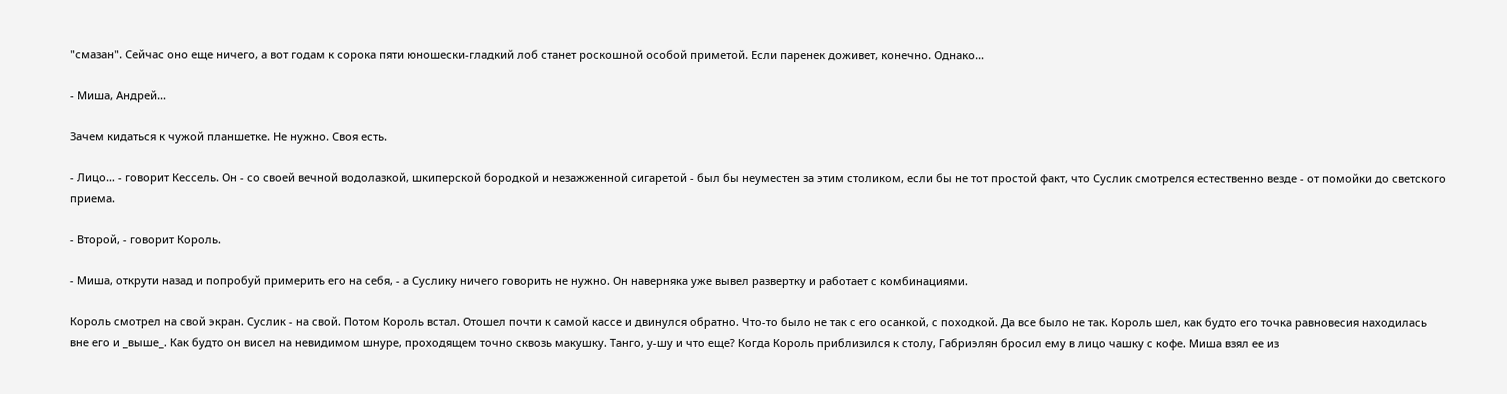"смазан". Сейчас оно еще ничего, а вот годам к сорока пяти юношески-гладкий лоб станет роскошной особой приметой. Если паренек доживет, конечно. Однако…

- Миша, Андрей…

Зачем кидаться к чужой планшетке. Не нужно. Своя есть.

- Лицо… - говорит Кессель. Он - со своей вечной водолазкой, шкиперской бородкой и незажженной сигаретой - был бы неуместен за этим столиком, если бы не тот простой факт, что Суслик смотрелся естественно везде - от помойки до светского приема.

- Второй, - говорит Король.

- Миша, открути назад и попробуй примерить его на себя, - а Суслику ничего говорить не нужно. Он наверняка уже вывел развертку и работает с комбинациями.

Король смотрел на свой экран. Суслик - на свой. Потом Король встал. Отошел почти к самой кассе и двинулся обратно. Что-то было не так с его осанкой, с походкой. Да все было не так. Король шел, как будто его точка равновесия находилась вне его и _выше_. Как будто он висел на невидимом шнуре, проходящем точно сквозь макушку. Танго, у-шу и что еще? Когда Король приблизился к столу, Габриэлян бросил ему в лицо чашку с кофе. Миша взял ее из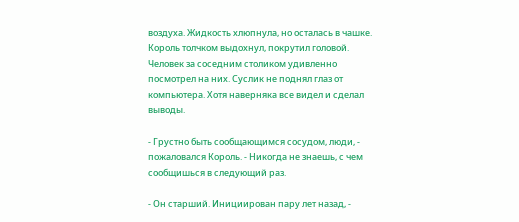воздуха. Жидкость хлюпнула, но осталась в чашке. Король толчком выдохнул, покрутил головой. Человек за соседним столиком удивленно посмотрел на них. Суслик не поднял глаз от компьютера. Хотя наверняка все видел и сделал выводы.

- Грустно быть сообщающимся сосудом, люди, - пожаловался Король. - Никогда не знаешь, с чем сообщишься в следующий раз.

- Он старший. Инициирован пару лет назад, -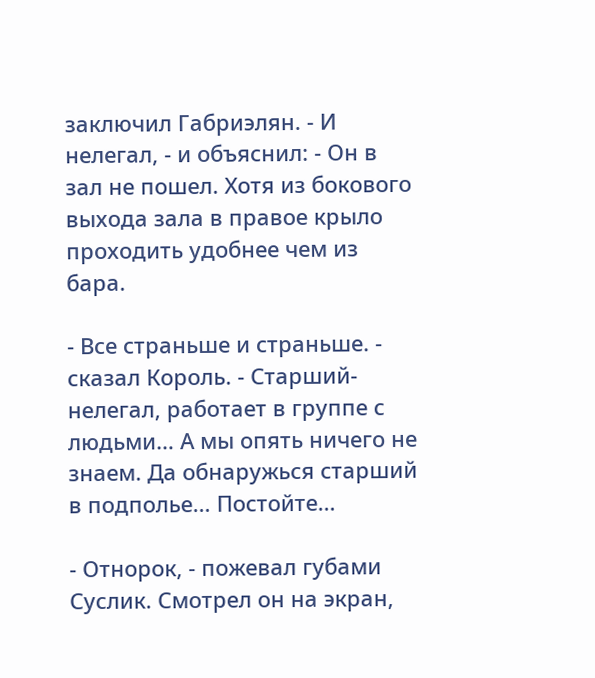заключил Габриэлян. - И нелегал, - и объяснил: - Он в зал не пошел. Хотя из бокового выхода зала в правое крыло проходить удобнее чем из бара.

- Все страньше и страньше. - сказал Король. - Старший-нелегал, работает в группе с людьми… А мы опять ничего не знаем. Да обнаружься старший в подполье… Постойте…

- Отнорок, - пожевал губами Суслик. Смотрел он на экран,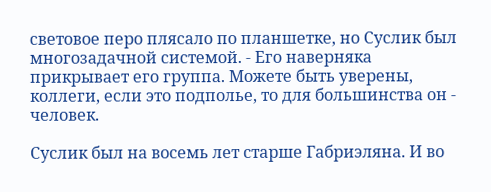световое перо плясало по планшетке, но Суслик был многозадачной системой. - Его наверняка прикрывает его группа. Можете быть уверены, коллеги, если это подполье, то для большинства он - человек.

Суслик был на восемь лет старше Габриэляна. И во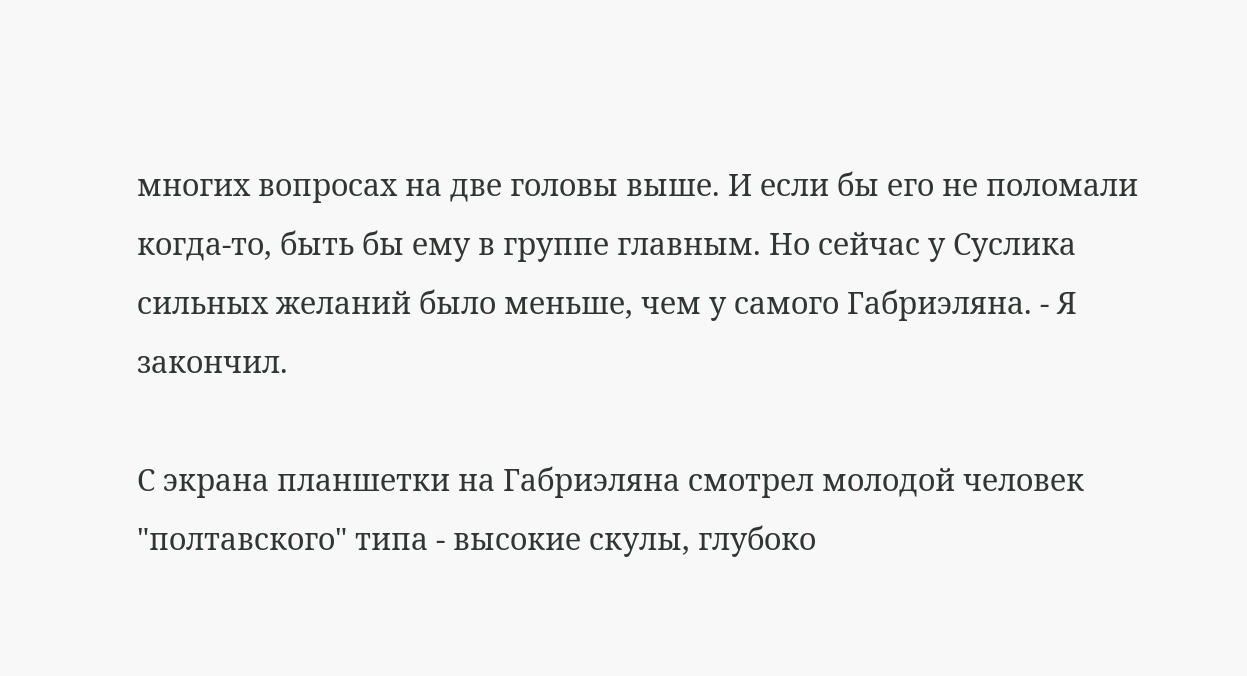многих вопросах на две головы выше. И если бы его не поломали когда-то, быть бы ему в группе главным. Но сейчас у Суслика сильных желаний было меньше, чем у самого Габриэляна. - Я закончил.

С экрана планшетки на Габриэляна смотрел молодой человек "полтавского" типа - высокие скулы, глубоко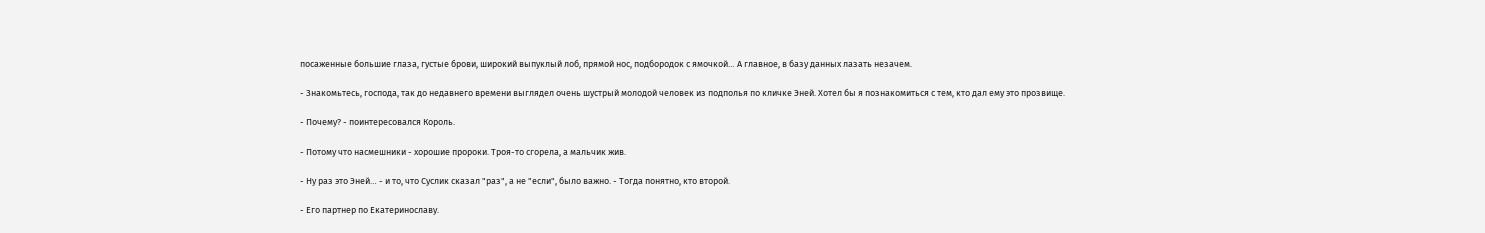посаженные большие глаза, густые брови, широкий выпуклый лоб, прямой нос, подбородок с ямочкой… А главное, в базу данных лазать незачем.

- Знакомьтесь, господа, так до недавнего времени выглядел очень шустрый молодой человек из подполья по кличке Эней. Хотел бы я познакомиться с тем, кто дал ему это прозвище.

- Почему? - поинтересовался Король.

- Потому что насмешники - хорошие пророки. Троя-то сгорела, а мальчик жив.

- Ну раз это Эней… - и то, что Суслик сказал "раз", а не "если", было важно. - Тогда понятно, кто второй.

- Его партнер по Екатеринославу.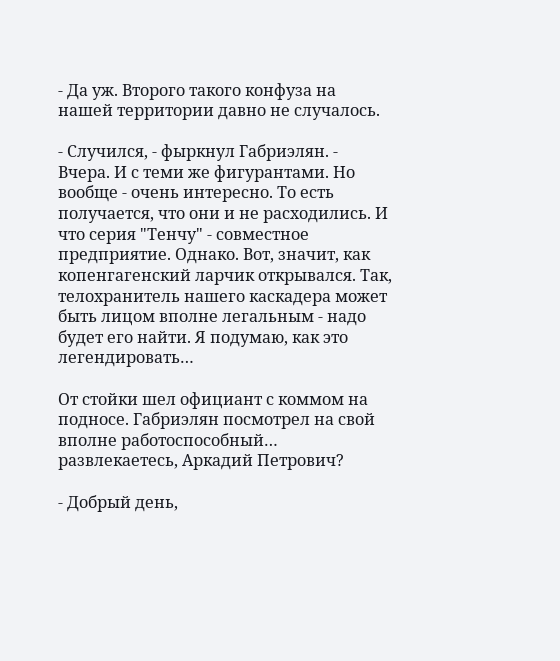- Да уж. Второго такого конфуза на нашей территории давно не случалось.

- Случился, - фыркнул Габриэлян. - Вчера. И с теми же фигурантами. Но вообще - очень интересно. То есть получается, что они и не расходились. И что серия "Тенчу" - совместное предприятие. Однако. Вот, значит, как копенгагенский ларчик открывался. Так, телохранитель нашего каскадера может быть лицом вполне легальным - надо будет его найти. Я подумаю, как это легендировать…

От стойки шел официант с коммом на подносе. Габриэлян посмотрел на свой вполне работоспособный… развлекаетесь, Аркадий Петрович?

- Добрый день,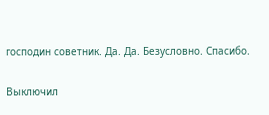господин советник. Да. Да. Безусловно. Спасибо.

Выключил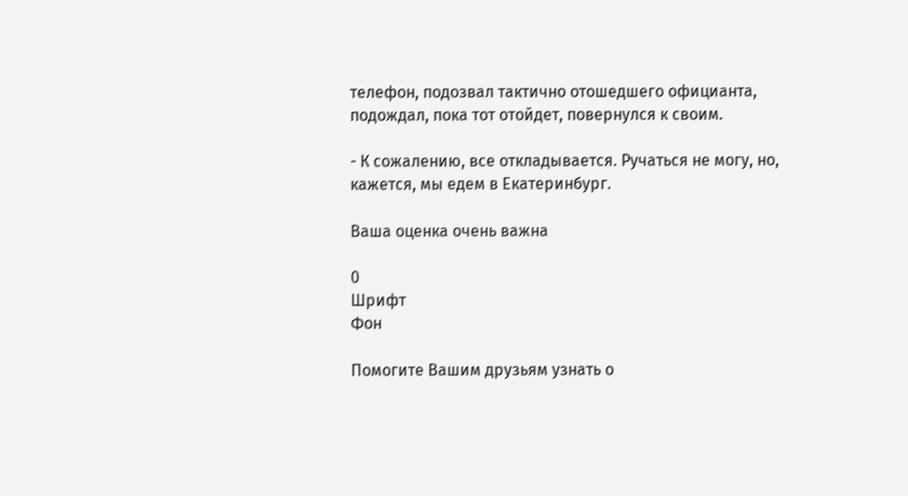телефон, подозвал тактично отошедшего официанта, подождал, пока тот отойдет, повернулся к своим.

- К сожалению, все откладывается. Ручаться не могу, но, кажется, мы едем в Екатеринбург.

Ваша оценка очень важна

0
Шрифт
Фон

Помогите Вашим друзьям узнать о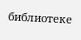библиотеке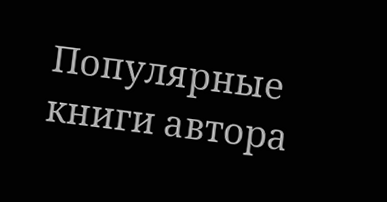Популярные книги автора